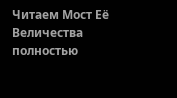Читаем Мост Её Величества полностью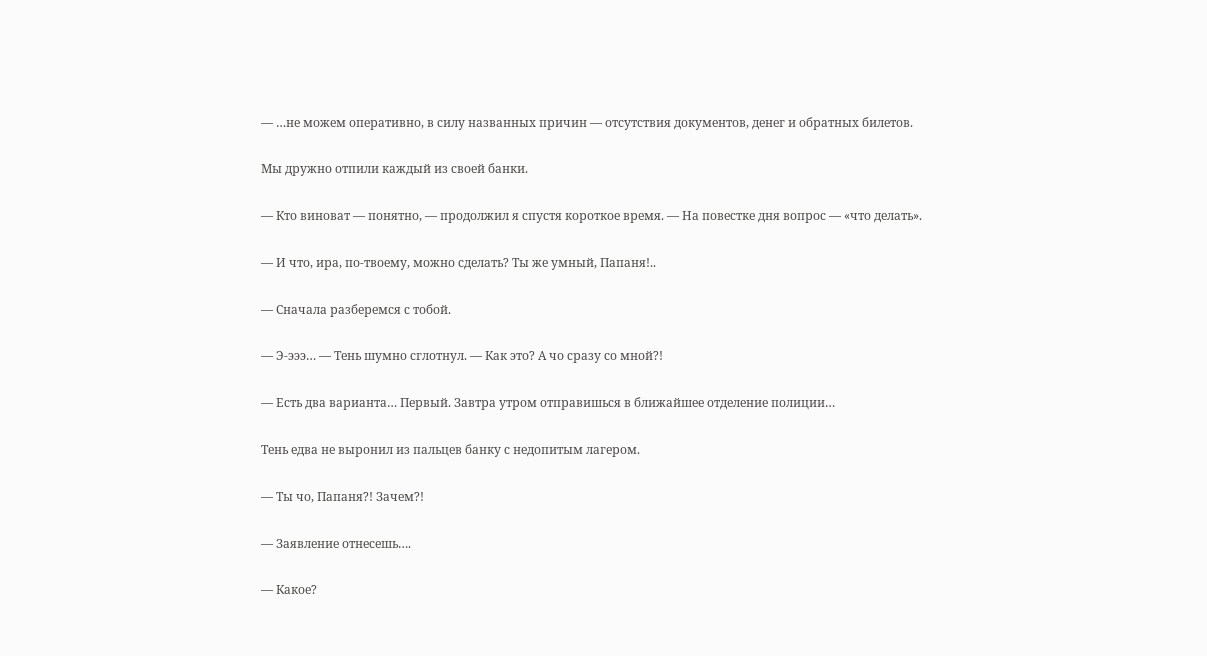— …не можем оперативно, в силу названных причин — отсутствия документов, денег и обратных билетов.

Мы дружно отпили каждый из своей банки.

— Кто виноват — понятно, — продолжил я спустя короткое время. — На повестке дня вопрос — «что делать».

— И что, ира, по-твоему, можно сделать? Ты же умный, Папаня!..

— Сначала разберемся с тобой.

— Э-эээ… — Тень шумно сглотнул. — Как это? А чо сразу со мной?!

— Есть два варианта… Первый. Завтра утром отправишься в ближайшее отделение полиции…

Тень едва не выронил из пальцев банку с недопитым лагером.

— Ты чо, Папаня?! Зачем?!

— Заявление отнесешь….

— Какое?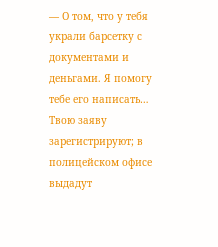— О том, что у тебя украли барсетку с документами и деньгами. Я помогу тебе его написать… Твою заяву зарегистрируют; в полицейском офисе выдадут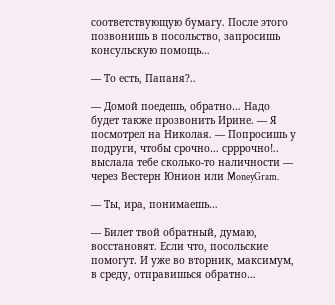соответствующую бумагу. После этого позвонишь в посольство, запросишь консульскую помощь…

— То есть, Папаня?..

— Домой поедешь, обратно… Надо будет также прозвонить Ирине. — Я посмотрел на Николая. — Попросишь у подруги, чтобы срочно… срррочно!.. выслала тебе сколько-то наличности — через Вестерн Юнион или MoneyGram.

— Ты, ира, понимаешь…

— Билет твой обратный, думаю, восстановят. Если что, посольские помогут. И уже во вторник, максимум, в среду, отправишься обратно…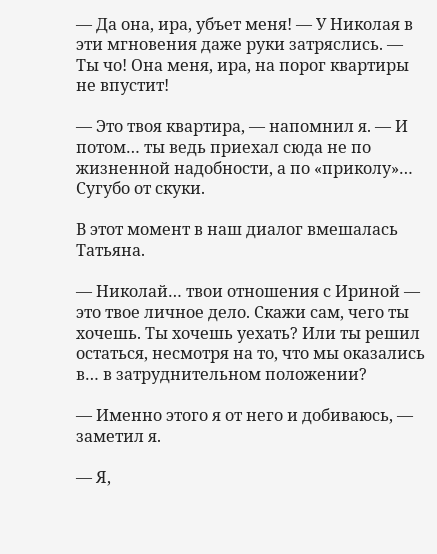— Да она, ира, убъет меня! — У Николая в эти мгновения даже руки затряслись. — Ты чо! Она меня, ира, на порог квартиры не впустит!

— Это твоя квартира, — напомнил я. — И потом… ты ведь приехал сюда не по жизненной надобности, а по «приколу»… Сугубо от скуки.

В этот момент в наш диалог вмешалась Татьяна.

— Николай… твои отношения с Ириной — это твое личное дело. Скажи сам, чего ты хочешь. Ты хочешь уехать? Или ты решил остаться, несмотря на то, что мы оказались в… в затруднительном положении?

— Именно этого я от него и добиваюсь, — заметил я.

— Я,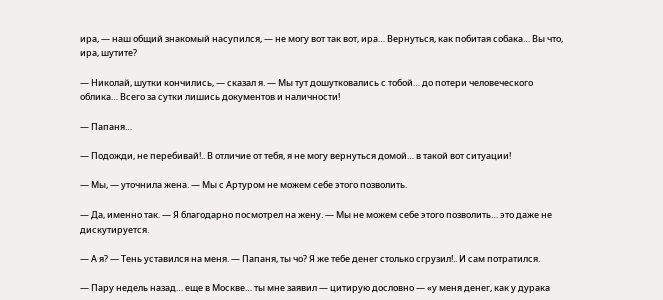ира, — наш общий знакомый насупился, — не могу вот так вот, ира… Вернуться, как побитая собака… Вы что, ира, шутите?

— Николай, шутки кончились, — сказал я. — Мы тут дошутковались с тобой… до потери человеческого облика… Всего за сутки лишись документов и наличности!

— Папаня…

— Подожди, не перебивай!.. В отличие от тебя, я не могу вернуться домой… в такой вот ситуации!

— Мы, — уточнила жена. — Мы с Артуром не можем себе этого позволить.

— Да, именно так. — Я благодарно посмотрел на жену. — Мы не можем себе этого позволить… это даже не дискутируется.

— А я? — Тень уставился на меня. — Папаня, ты чо? Я же тебе денег столько сгрузил!.. И сам потратился.

— Пару недель назад… еще в Москве… ты мне заявил — цитирую дословно — «у меня денег, как у дурака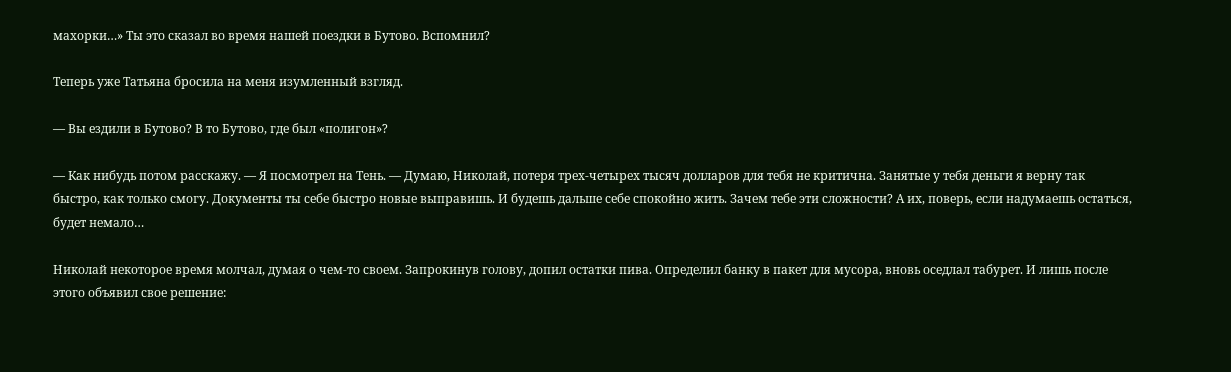махорки…» Ты это сказал во время нашей поездки в Бутово. Вспомнил?

Теперь уже Татьяна бросила на меня изумленный взгляд.

— Вы ездили в Бутово? В то Бутово, где был «полигон»?

— Как нибудь потом расскажу. — Я посмотрел на Тень. — Думаю, Николай, потеря трех-четырех тысяч долларов для тебя не критична. Занятые у тебя деньги я верну так быстро, как только смогу. Документы ты себе быстро новые выправишь. И будешь дальше себе спокойно жить. Зачем тебе эти сложности? А их, поверь, если надумаешь остаться, будет немало…

Николай некоторое время молчал, думая о чем-то своем. Запрокинув голову, допил остатки пива. Определил банку в пакет для мусора, вновь оседлал табурет. И лишь после этого объявил свое решение: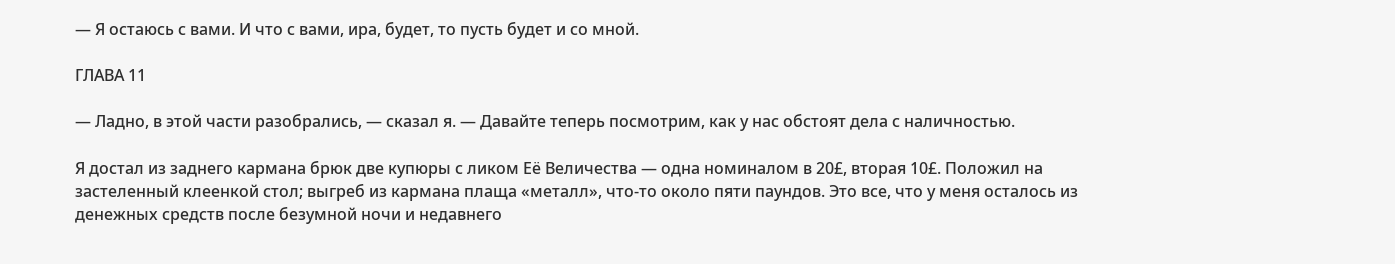— Я остаюсь с вами. И что с вами, ира, будет, то пусть будет и со мной.

ГЛАВА 11

— Ладно, в этой части разобрались, — сказал я. — Давайте теперь посмотрим, как у нас обстоят дела с наличностью.

Я достал из заднего кармана брюк две купюры с ликом Её Величества — одна номиналом в 20£, вторая 10£. Положил на застеленный клеенкой стол; выгреб из кармана плаща «металл», что-то около пяти паундов. Это все, что у меня осталось из денежных средств после безумной ночи и недавнего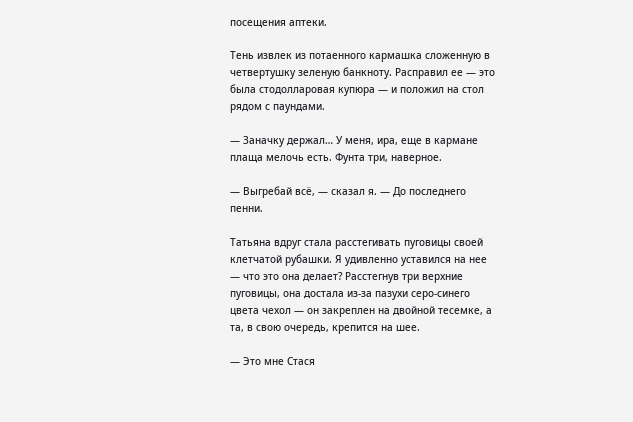посещения аптеки.

Тень извлек из потаенного кармашка сложенную в четвертушку зеленую банкноту. Расправил ее — это была стодолларовая купюра — и положил на стол рядом с паундами.

— Заначку держал… У меня, ира, еще в кармане плаща мелочь есть. Фунта три, наверное.

— Выгребай всё, — сказал я. — До последнего пенни.

Татьяна вдруг стала расстегивать пуговицы своей клетчатой рубашки. Я удивленно уставился на нее — что это она делает? Расстегнув три верхние пуговицы, она достала из-за пазухи серо-синего цвета чехол — он закреплен на двойной тесемке, а та, в свою очередь, крепится на шее.

— Это мне Стася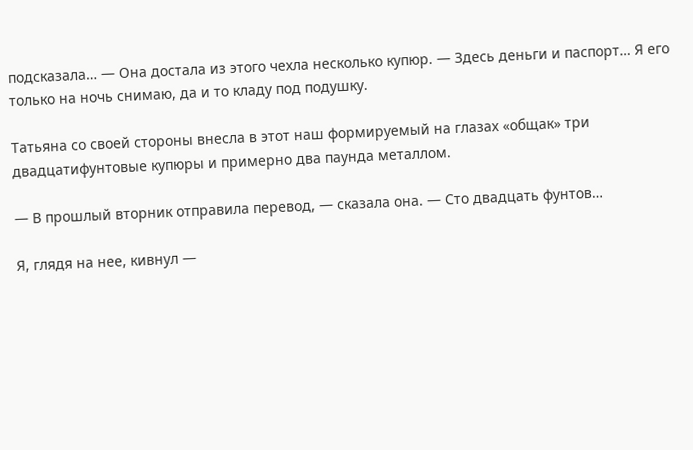подсказала… — Она достала из этого чехла несколько купюр. — Здесь деньги и паспорт… Я его только на ночь снимаю, да и то кладу под подушку.

Татьяна со своей стороны внесла в этот наш формируемый на глазах «общак» три двадцатифунтовые купюры и примерно два паунда металлом.

— В прошлый вторник отправила перевод, — сказала она. — Сто двадцать фунтов…

Я, глядя на нее, кивнул —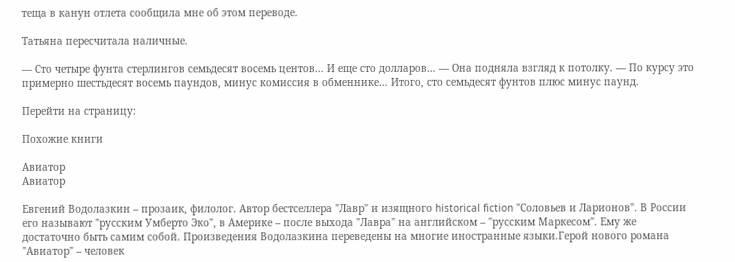теща в канун отлета сообщила мне об этом переводе.

Татьяна пересчитала наличные.

— Сто четыре фунта стерлингов семьдесят восемь центов… И еще сто долларов… — Она подняла взгляд к потолку. — По курсу это примерно шестьдесят восемь паундов, минус комиссия в обменнике… Итого, сто семьдесят фунтов плюс минус паунд.

Перейти на страницу:

Похожие книги

Авиатор
Авиатор

Евгений Водолазкин – прозаик, филолог. Автор бестселлера "Лавр" и изящного historical fiction "Соловьев и Ларионов". В России его называют "русским Умберто Эко", в Америке – после выхода "Лавра" на английском – "русским Маркесом". Ему же достаточно быть самим собой. Произведения Водолазкина переведены на многие иностранные языки.Герой нового романа "Авиатор" – человек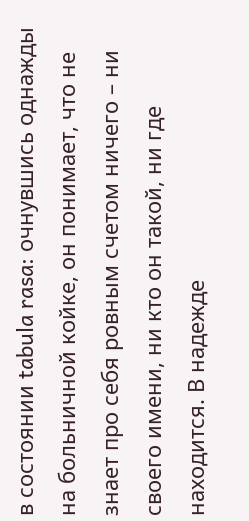в состоянии tabula rasa: очнувшись однажды на больничной койке, он понимает, что не знает про себя ровным счетом ничего – ни своего имени, ни кто он такой, ни где находится. В надежде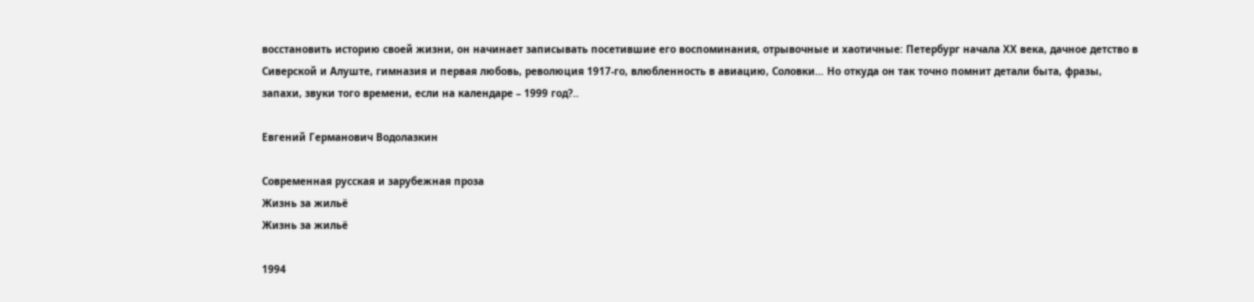восстановить историю своей жизни, он начинает записывать посетившие его воспоминания, отрывочные и хаотичные: Петербург начала ХХ века, дачное детство в Сиверской и Алуште, гимназия и первая любовь, революция 1917-го, влюбленность в авиацию, Соловки… Но откуда он так точно помнит детали быта, фразы, запахи, звуки того времени, если на календаре – 1999 год?..

Евгений Германович Водолазкин

Современная русская и зарубежная проза
Жизнь за жильё
Жизнь за жильё

1994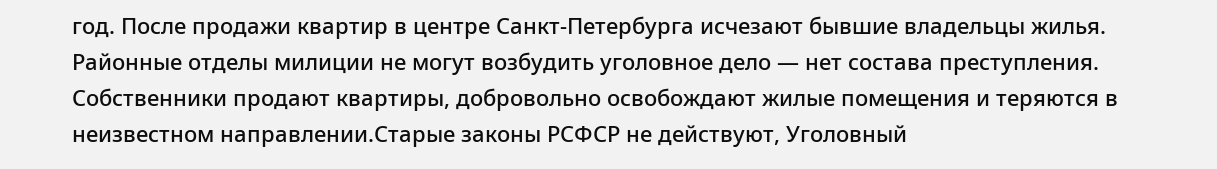год. После продажи квартир в центре Санкт-Петербурга исчезают бывшие владельцы жилья. Районные отделы милиции не могут возбудить уголовное дело — нет состава преступления. Собственники продают квартиры, добровольно освобождают жилые помещения и теряются в неизвестном направлении.Старые законы РСФСР не действуют, Уголовный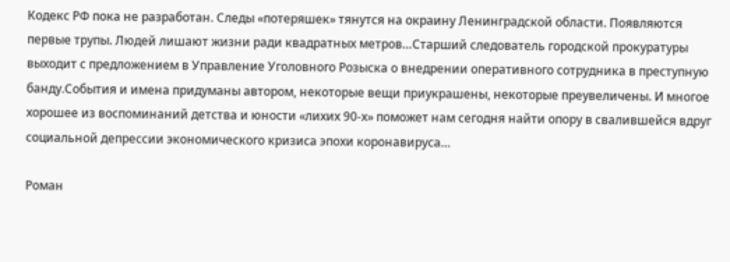Кодекс РФ пока не разработан. Следы «потеряшек» тянутся на окраину Ленинградской области. Появляются первые трупы. Людей лишают жизни ради квадратных метров…Старший следователь городской прокуратуры выходит с предложением в Управление Уголовного Розыска о внедрении оперативного сотрудника в преступную банду.События и имена придуманы автором, некоторые вещи приукрашены, некоторые преувеличены. И многое хорошее из воспоминаний детства и юности «лихих 90-х» поможет нам сегодня найти опору в свалившейся вдруг социальной депрессии экономического кризиса эпохи коронавируса…

Роман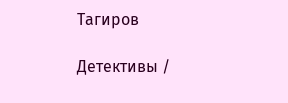Тагиров

Детективы /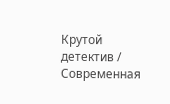Крутой детектив / Современная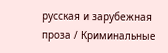русская и зарубежная проза / Криминальные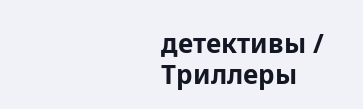детективы / Триллеры